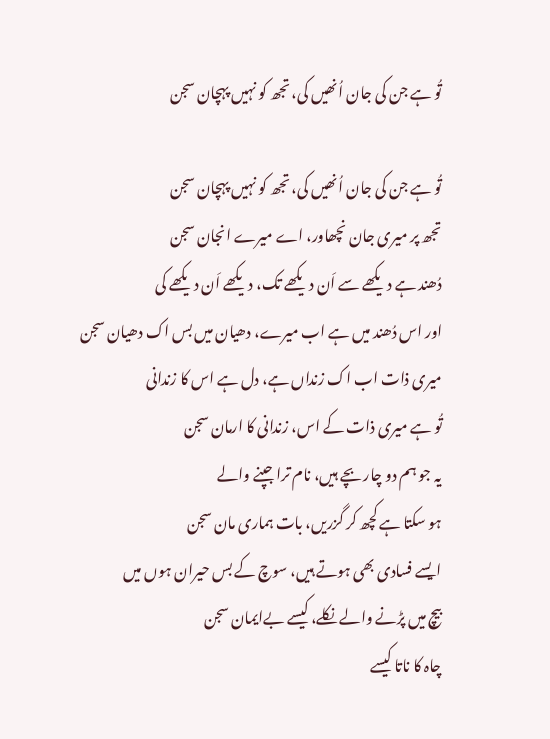تُو ہے جن کی جان اُنھیں کی، تجھ کو نہیں پہچان سجن

تُو ہے جن کی جان اُنھیں کی، تجھ کو نہیں پہچان سجن
تجھ پر میری جان نچھاور، اے میرے انجان سجن
دُھند ہے دیکھے سے اَن دیکھے تک، دیکھے اَن دیکھے کی
اور اس دُھند میں ہے اب میرے، دھیان میں بس اک دھیان سجن
میری ذات اب اک زنداں ہے، دل ہے اس کا زندانی
تُو ہے میری ذات کے اس، زندانی کا ارمان سجن
یہ جو ہم دو چار بچے ہیں، نام ترا جپنے والے
ہو سکتا ہے کچھ کر گزریں، بات ہماری مان سجن
ایسے فسادی بھی ہوتے ہیں، سوچ کے بس حیران ہوں میں
بیچ میں پڑنے والے نکلے، کیسے بےایمان سجن
چاہ کا ناتا کیسے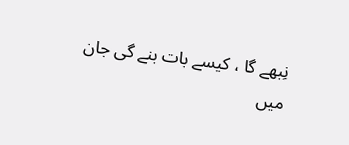نِبھے گا ، کیسے بات بنے گی جان
میں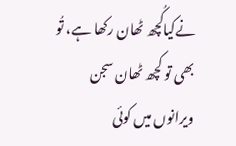نےکیاکُچھ ٹھان رکھا ہے، تُو بھی تو کچھ ٹھان سجن
ویرانوں میں کوئی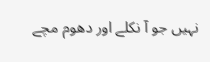نہیں جو آ نکلے اور دھوم مچے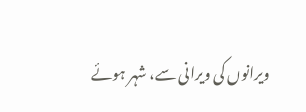ویرانوں کی ویرانی سے، شہر ہوئے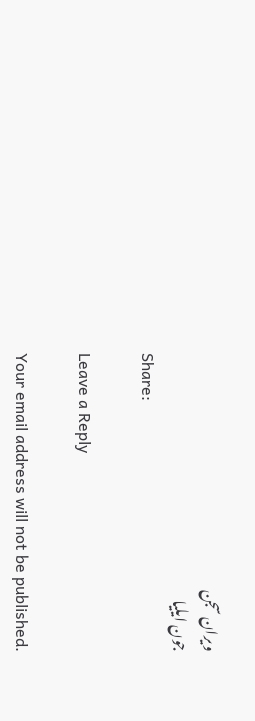ویران سجن
جون ایلیا
Share:

Leave a Reply

Your email address will not be published.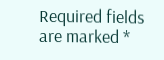Required fields are marked *